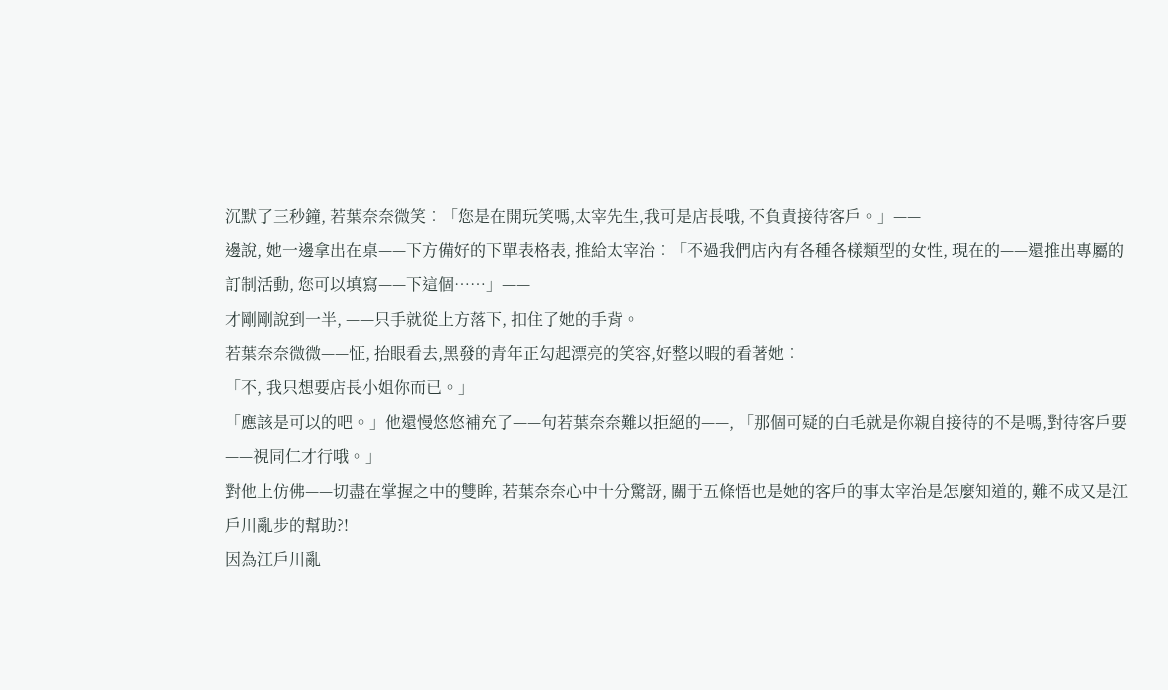沉默了三秒鐘, 若葉奈奈微笑︰「您是在開玩笑嗎,太宰先生,我可是店長哦, 不負責接待客戶。」——
邊說, 她一邊拿出在桌——下方備好的下單表格表, 推給太宰治︰「不過我們店內有各種各樣類型的女性, 現在的——還推出專屬的訂制活動, 您可以填寫——下這個……」——
才剛剛說到一半, ——只手就從上方落下, 扣住了她的手背。
若葉奈奈微微——怔, 抬眼看去,黑發的青年正勾起漂亮的笑容,好整以暇的看著她︰
「不, 我只想要店長小姐你而已。」
「應該是可以的吧。」他還慢悠悠補充了——句若葉奈奈難以拒絕的——, 「那個可疑的白毛就是你親自接待的不是嗎,對待客戶要——視同仁才行哦。」
對他上仿佛——切盡在掌握之中的雙眸, 若葉奈奈心中十分驚訝, 關于五條悟也是她的客戶的事太宰治是怎麼知道的, 難不成又是江戶川亂步的幫助?!
因為江戶川亂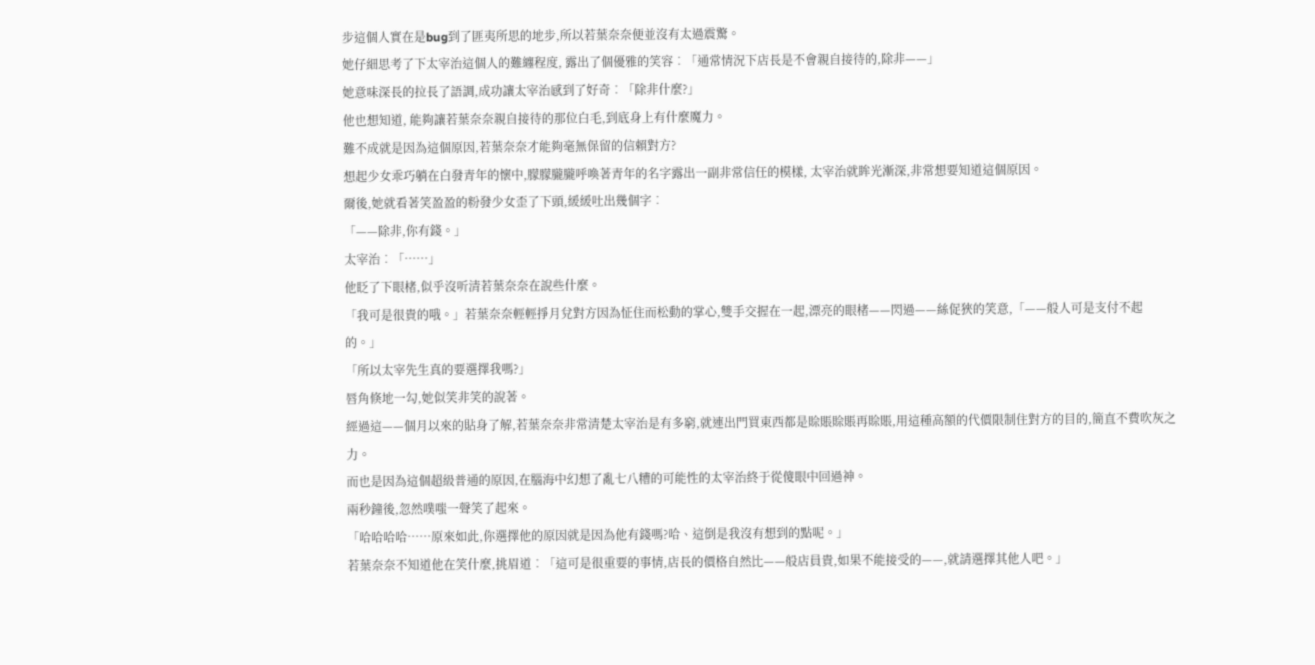步這個人實在是bug到了匪夷所思的地步,所以若葉奈奈便並沒有太過震驚。
她仔細思考了下太宰治這個人的難纏程度, 露出了個優雅的笑容︰「通常情況下店長是不會親自接待的,除非——」
她意味深長的拉長了語調,成功讓太宰治感到了好奇︰「除非什麼?」
他也想知道, 能夠讓若葉奈奈親自接待的那位白毛,到底身上有什麼魔力。
難不成就是因為這個原因,若葉奈奈才能夠毫無保留的信賴對方?
想起少女乖巧躺在白發青年的懷中,朦朦朧朧呼喚著青年的名字露出一副非常信任的模樣, 太宰治就眸光漸深,非常想要知道這個原因。
爾後,她就看著笑盈盈的粉發少女歪了下頭,緩緩吐出幾個字︰
「——除非,你有錢。」
太宰治︰「……」
他眨了下眼楮,似乎沒听清若葉奈奈在說些什麼。
「我可是很貴的哦。」若葉奈奈輕輕掙月兌對方因為怔住而松動的掌心,雙手交握在一起,漂亮的眼楮——閃過——絲促狹的笑意,「——般人可是支付不起的。」
「所以太宰先生真的要選擇我嗎?」
唇角倏地一勾,她似笑非笑的說著。
經過這——個月以來的貼身了解,若葉奈奈非常清楚太宰治是有多窮,就連出門買東西都是賒賬賒賬再賒賬,用這種高額的代價限制住對方的目的,簡直不費吹灰之力。
而也是因為這個超級普通的原因,在腦海中幻想了亂七八糟的可能性的太宰治終于從傻眼中回過神。
兩秒鐘後,忽然噗嗤一聲笑了起來。
「哈哈哈哈……原來如此,你選擇他的原因就是因為他有錢嗎?哈、這倒是我沒有想到的點呢。」
若葉奈奈不知道他在笑什麼,挑眉道︰「這可是很重要的事情,店長的價格自然比——般店員貴,如果不能接受的——,就請選擇其他人吧。」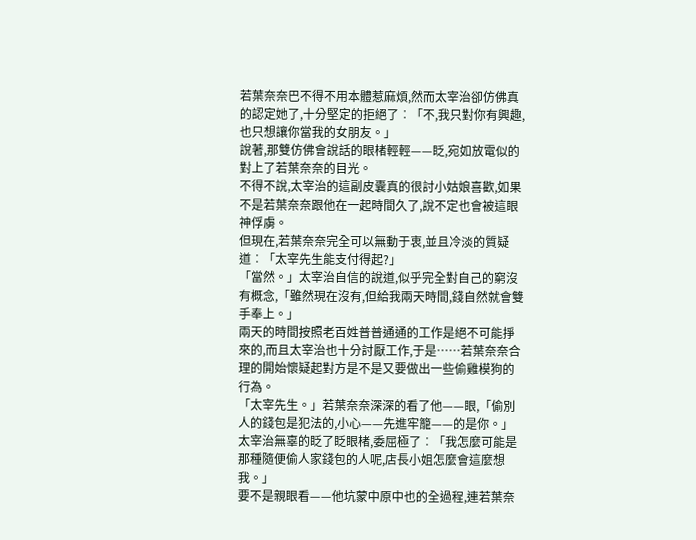若葉奈奈巴不得不用本體惹麻煩,然而太宰治卻仿佛真的認定她了,十分堅定的拒絕了︰「不,我只對你有興趣,也只想讓你當我的女朋友。」
說著,那雙仿佛會說話的眼楮輕輕——眨,宛如放電似的對上了若葉奈奈的目光。
不得不說,太宰治的這副皮囊真的很討小姑娘喜歡,如果不是若葉奈奈跟他在一起時間久了,說不定也會被這眼神俘虜。
但現在,若葉奈奈完全可以無動于衷,並且冷淡的質疑道︰「太宰先生能支付得起?」
「當然。」太宰治自信的說道,似乎完全對自己的窮沒有概念,「雖然現在沒有,但給我兩天時間,錢自然就會雙手奉上。」
兩天的時間按照老百姓普普通通的工作是絕不可能掙來的,而且太宰治也十分討厭工作,于是……若葉奈奈合理的開始懷疑起對方是不是又要做出一些偷雞模狗的行為。
「太宰先生。」若葉奈奈深深的看了他——眼,「偷別人的錢包是犯法的,小心——先進牢籠——的是你。」
太宰治無辜的眨了眨眼楮,委屈極了︰「我怎麼可能是那種隨便偷人家錢包的人呢,店長小姐怎麼會這麼想我。」
要不是親眼看——他坑蒙中原中也的全過程,連若葉奈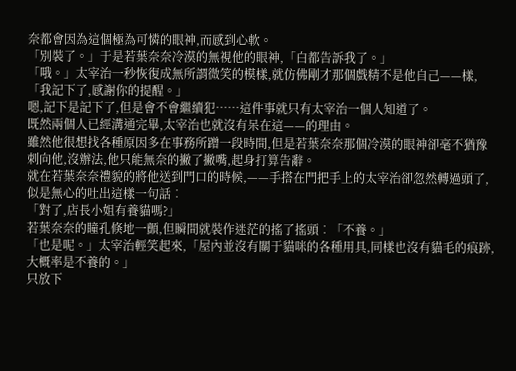奈都會因為這個極為可憐的眼神,而感到心軟。
「別裝了。」于是若葉奈奈冷漠的無視他的眼神,「白都告訴我了。」
「哦。」太宰治一秒恢復成無所謂微笑的模樣,就仿佛剛才那個戲精不是他自己——樣,「我記下了,感謝你的提醒。」
嗯,記下是記下了,但是會不會繼續犯……這件事就只有太宰治一個人知道了。
既然兩個人已經溝通完畢,太宰治也就沒有呆在這——的理由。
雖然他很想找各種原因多在事務所蹭一段時間,但是若葉奈奈那個冷漠的眼神卻毫不猶豫刺向他,沒辦法,他只能無奈的撇了撇嘴,起身打算告辭。
就在若葉奈奈禮貌的將他送到門口的時候,——手搭在門把手上的太宰治卻忽然轉過頭了,似是無心的吐出這樣一句話︰
「對了,店長小姐有養貓嗎?」
若葉奈奈的瞳孔倏地一顫,但瞬間就裝作迷茫的搖了搖頭︰「不養。」
「也是呢。」太宰治輕笑起來,「屋內並沒有關于貓咪的各種用具,同樣也沒有貓毛的痕跡,大概率是不養的。」
只放下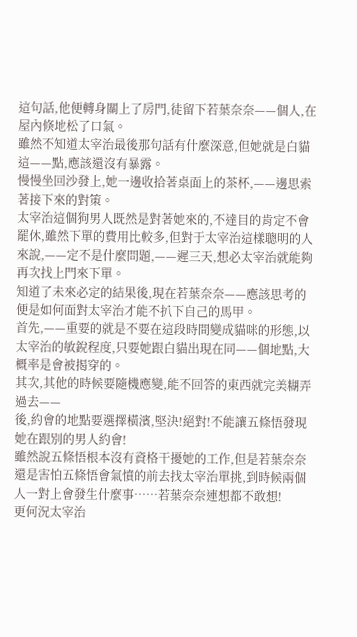這句話,他便轉身關上了房門,徒留下若葉奈奈——個人,在屋內倏地松了口氣。
雖然不知道太宰治最後那句話有什麼深意,但她就是白貓這——點,應該還沒有暴露。
慢慢坐回沙發上,她一邊收拾著桌面上的茶杯,——邊思索著接下來的對策。
太宰治這個狗男人既然是對著她來的,不達目的肯定不會罷休,雖然下單的費用比較多,但對于太宰治這樣聰明的人來說,——定不是什麼問題,——遲三天,想必太宰治就能夠再次找上門來下單。
知道了未來必定的結果後,現在若葉奈奈——應該思考的便是如何面對太宰治才能不扒下自己的馬甲。
首先,——重要的就是不要在這段時間變成貓咪的形態,以太宰治的敏銳程度,只要她跟白貓出現在同——個地點,大概率是會被揭穿的。
其次,其他的時候要隨機應變,能不回答的東西就完美糊弄過去——
後,約會的地點要選擇橫濱,堅決!絕對!不能讓五條悟發現她在跟別的男人約會!
雖然說五條悟根本沒有資格干擾她的工作,但是若葉奈奈還是害怕五條悟會氣憤的前去找太宰治單挑,到時候兩個人一對上會發生什麼事……若葉奈奈連想都不敢想!
更何況太宰治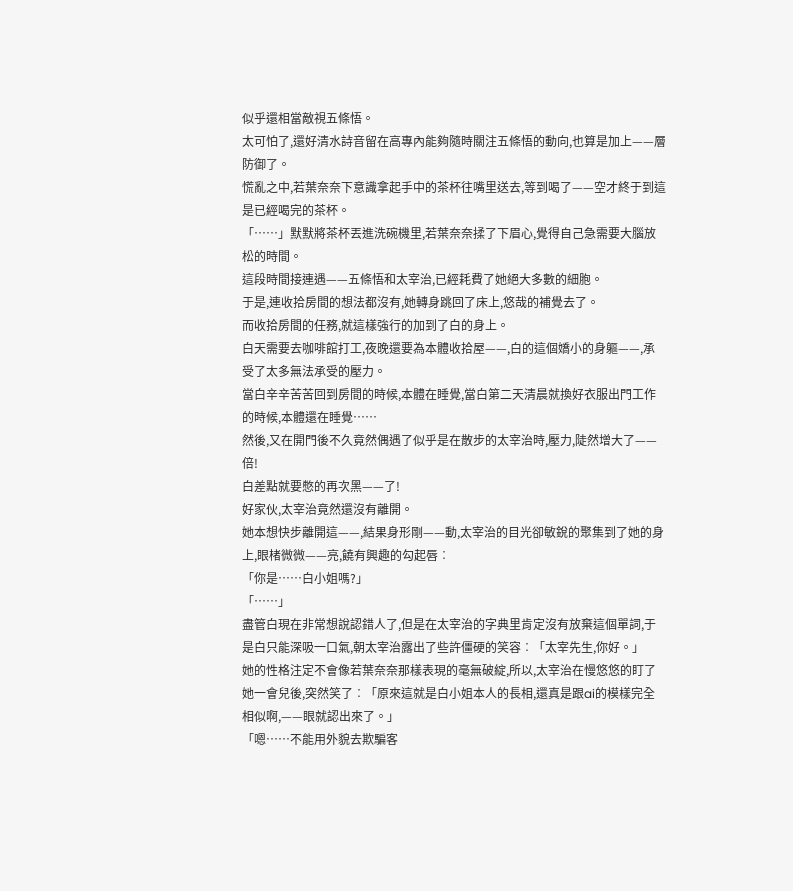似乎還相當敵視五條悟。
太可怕了,還好清水詩音留在高專內能夠隨時關注五條悟的動向,也算是加上——層防御了。
慌亂之中,若葉奈奈下意識拿起手中的茶杯往嘴里送去,等到喝了——空才終于到這是已經喝完的茶杯。
「……」默默將茶杯丟進洗碗機里,若葉奈奈揉了下眉心,覺得自己急需要大腦放松的時間。
這段時間接連遇——五條悟和太宰治,已經耗費了她絕大多數的細胞。
于是,連收拾房間的想法都沒有,她轉身跳回了床上,悠哉的補覺去了。
而收拾房間的任務,就這樣強行的加到了白的身上。
白天需要去咖啡館打工,夜晚還要為本體收拾屋——,白的這個嬌小的身軀——,承受了太多無法承受的壓力。
當白辛辛苦苦回到房間的時候,本體在睡覺,當白第二天清晨就換好衣服出門工作的時候,本體還在睡覺……
然後,又在開門後不久竟然偶遇了似乎是在散步的太宰治時,壓力,陡然增大了——倍!
白差點就要憋的再次黑——了!
好家伙,太宰治竟然還沒有離開。
她本想快步離開這——,結果身形剛——動,太宰治的目光卻敏銳的聚集到了她的身上,眼楮微微——亮,饒有興趣的勾起唇︰
「你是……白小姐嗎?」
「……」
盡管白現在非常想說認錯人了,但是在太宰治的字典里肯定沒有放棄這個單詞,于是白只能深吸一口氣,朝太宰治露出了些許僵硬的笑容︰「太宰先生,你好。」
她的性格注定不會像若葉奈奈那樣表現的毫無破綻,所以,太宰治在慢悠悠的盯了她一會兒後,突然笑了︰「原來這就是白小姐本人的長相,還真是跟ai的模樣完全相似啊,——眼就認出來了。」
「嗯……不能用外貌去欺騙客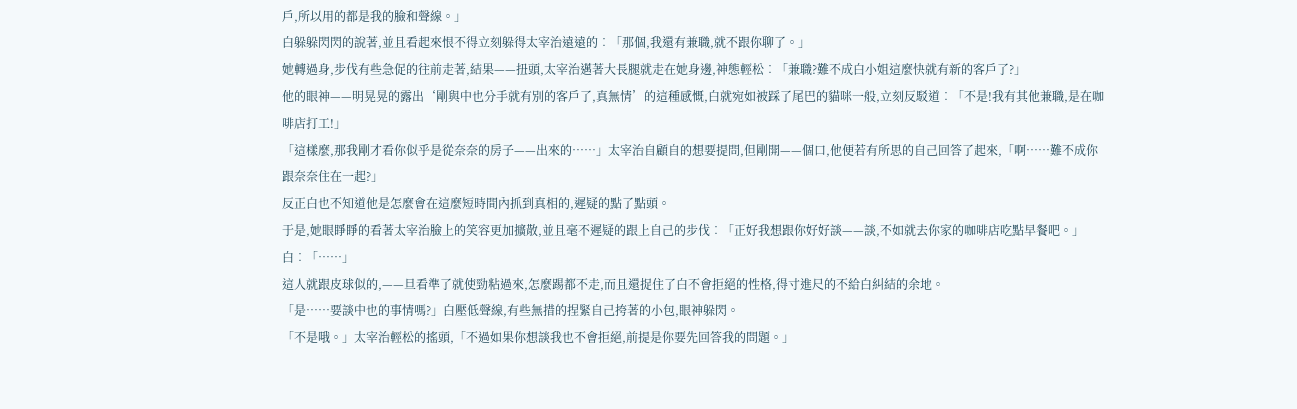戶,所以用的都是我的臉和聲線。」
白躲躲閃閃的說著,並且看起來恨不得立刻躲得太宰治遠遠的︰「那個,我還有兼職,就不跟你聊了。」
她轉過身,步伐有些急促的往前走著,結果——扭頭,太宰治邁著大長腿就走在她身邊,神態輕松︰「兼職?難不成白小姐這麼快就有新的客戶了?」
他的眼神——明晃晃的露出‘剛與中也分手就有別的客戶了,真無情’的這種感慨,白就宛如被踩了尾巴的貓咪一般,立刻反駁道︰「不是!我有其他兼職,是在咖啡店打工!」
「這樣麼,那我剛才看你似乎是從奈奈的房子——出來的……」太宰治自顧自的想要提問,但剛開——個口,他便若有所思的自己回答了起來,「啊……難不成你跟奈奈住在一起?」
反正白也不知道他是怎麼會在這麼短時間內抓到真相的,遲疑的點了點頭。
于是,她眼睜睜的看著太宰治臉上的笑容更加擴散,並且毫不遲疑的跟上自己的步伐︰「正好我想跟你好好談——談,不如就去你家的咖啡店吃點早餐吧。」
白︰「……」
這人就跟皮球似的,——旦看準了就使勁粘過來,怎麼踢都不走,而且還捉住了白不會拒絕的性格,得寸進尺的不給白糾結的余地。
「是……要談中也的事情嗎?」白壓低聲線,有些無措的捏緊自己挎著的小包,眼神躲閃。
「不是哦。」太宰治輕松的搖頭,「不過如果你想談我也不會拒絕,前提是你要先回答我的問題。」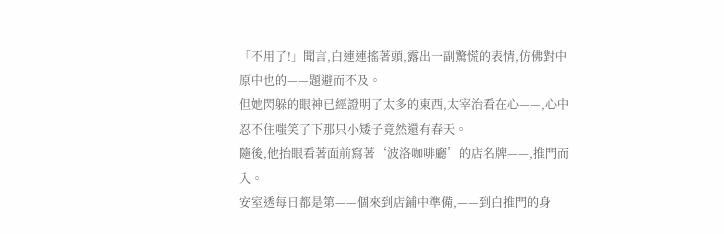「不用了!」聞言,白連連搖著頭,露出一副驚慌的表情,仿佛對中原中也的——題避而不及。
但她閃躲的眼神已經證明了太多的東西,太宰治看在心——,心中忍不住嗤笑了下那只小矮子竟然還有春天。
隨後,他抬眼看著面前寫著‘波洛咖啡廳’的店名牌——,推門而入。
安室透每日都是第——個來到店鋪中準備,——到白推門的身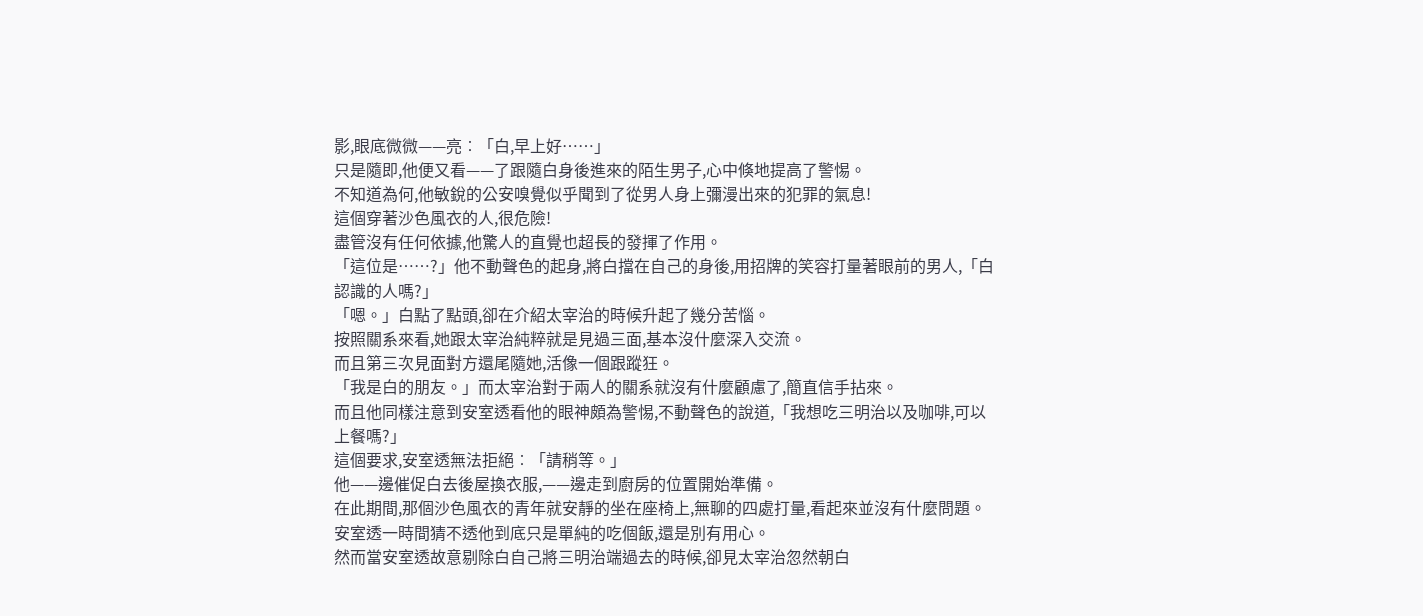影,眼底微微——亮︰「白,早上好……」
只是隨即,他便又看——了跟隨白身後進來的陌生男子,心中倏地提高了警惕。
不知道為何,他敏銳的公安嗅覺似乎聞到了從男人身上彌漫出來的犯罪的氣息!
這個穿著沙色風衣的人,很危險!
盡管沒有任何依據,他驚人的直覺也超長的發揮了作用。
「這位是……?」他不動聲色的起身,將白擋在自己的身後,用招牌的笑容打量著眼前的男人,「白認識的人嗎?」
「嗯。」白點了點頭,卻在介紹太宰治的時候升起了幾分苦惱。
按照關系來看,她跟太宰治純粹就是見過三面,基本沒什麼深入交流。
而且第三次見面對方還尾隨她,活像一個跟蹤狂。
「我是白的朋友。」而太宰治對于兩人的關系就沒有什麼顧慮了,簡直信手拈來。
而且他同樣注意到安室透看他的眼神頗為警惕,不動聲色的說道,「我想吃三明治以及咖啡,可以上餐嗎?」
這個要求,安室透無法拒絕︰「請稍等。」
他——邊催促白去後屋換衣服,——邊走到廚房的位置開始準備。
在此期間,那個沙色風衣的青年就安靜的坐在座椅上,無聊的四處打量,看起來並沒有什麼問題。
安室透一時間猜不透他到底只是單純的吃個飯,還是別有用心。
然而當安室透故意剔除白自己將三明治端過去的時候,卻見太宰治忽然朝白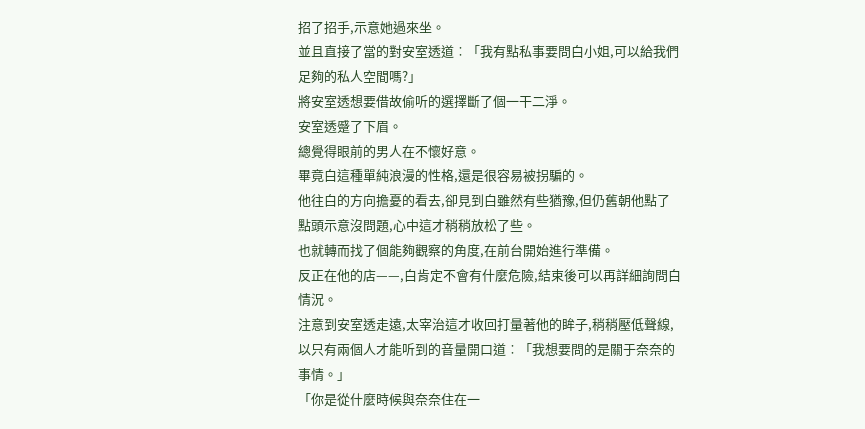招了招手,示意她過來坐。
並且直接了當的對安室透道︰「我有點私事要問白小姐,可以給我們足夠的私人空間嗎?」
將安室透想要借故偷听的選擇斷了個一干二淨。
安室透蹙了下眉。
總覺得眼前的男人在不懷好意。
畢竟白這種單純浪漫的性格,還是很容易被拐騙的。
他往白的方向擔憂的看去,卻見到白雖然有些猶豫,但仍舊朝他點了點頭示意沒問題,心中這才稍稍放松了些。
也就轉而找了個能夠觀察的角度,在前台開始進行準備。
反正在他的店——,白肯定不會有什麼危險,結束後可以再詳細詢問白情況。
注意到安室透走遠,太宰治這才收回打量著他的眸子,稍稍壓低聲線,以只有兩個人才能听到的音量開口道︰「我想要問的是關于奈奈的事情。」
「你是從什麼時候與奈奈住在一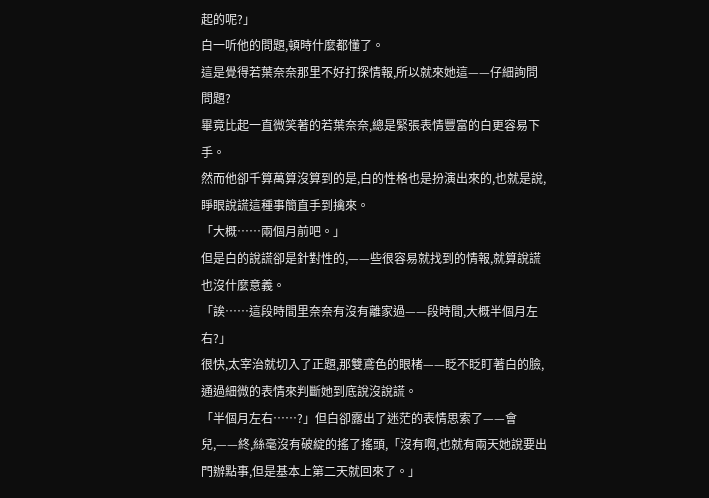起的呢?」
白一听他的問題,頓時什麼都懂了。
這是覺得若葉奈奈那里不好打探情報,所以就來她這——仔細詢問問題?
畢竟比起一直微笑著的若葉奈奈,總是緊張表情豐富的白更容易下手。
然而他卻千算萬算沒算到的是,白的性格也是扮演出來的,也就是說,睜眼說謊這種事簡直手到擒來。
「大概……兩個月前吧。」
但是白的說謊卻是針對性的,——些很容易就找到的情報,就算說謊也沒什麼意義。
「誒……這段時間里奈奈有沒有離家過——段時間,大概半個月左右?」
很快,太宰治就切入了正題,那雙鳶色的眼楮——眨不眨盯著白的臉,通過細微的表情來判斷她到底說沒說謊。
「半個月左右……?」但白卻露出了迷茫的表情思索了——會兒,——終,絲毫沒有破綻的搖了搖頭,「沒有啊,也就有兩天她說要出門辦點事,但是基本上第二天就回來了。」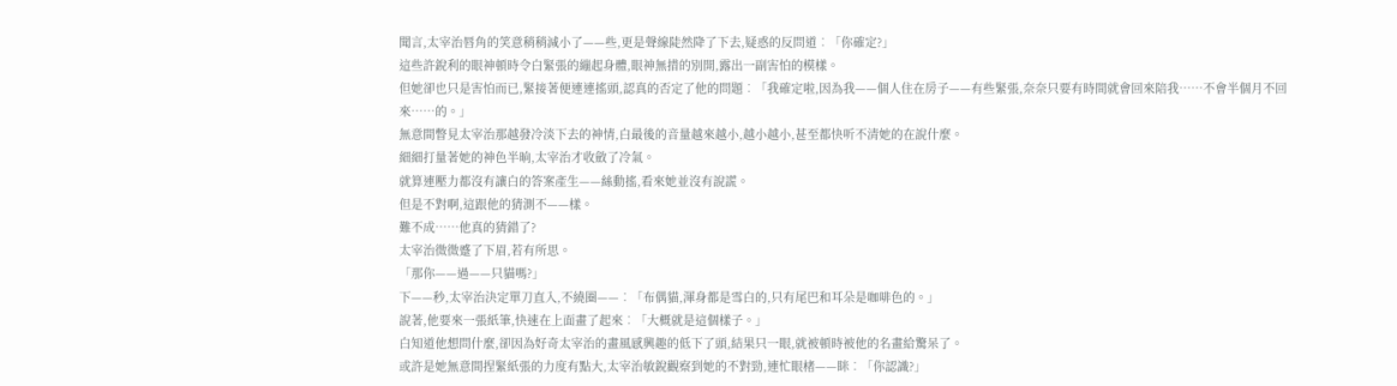聞言,太宰治唇角的笑意稍稍減小了——些,更是聲線陡然降了下去,疑惑的反問道︰「你確定?」
這些許銳利的眼神頓時令白緊張的繃起身體,眼神無措的別開,露出一副害怕的模樣。
但她卻也只是害怕而已,緊接著便連連搖頭,認真的否定了他的問題︰「我確定啦,因為我——個人住在房子——有些緊張,奈奈只要有時間就會回來陪我……不會半個月不回來……的。」
無意間瞥見太宰治那越發冷淡下去的神情,白最後的音量越來越小,越小越小,甚至都快听不清她的在說什麼。
細細打量著她的神色半晌,太宰治才收斂了冷氣。
就算連壓力都沒有讓白的答案產生——絲動搖,看來她並沒有說謊。
但是不對啊,這跟他的猜測不——樣。
難不成……他真的猜錯了?
太宰治微微蹙了下眉,若有所思。
「那你——過——只貓嗎?」
下——秒,太宰治決定單刀直入,不繞圈——︰「布偶貓,渾身都是雪白的,只有尾巴和耳朵是咖啡色的。」
說著,他要來一張紙筆,快速在上面畫了起來︰「大概就是這個樣子。」
白知道他想問什麼,卻因為好奇太宰治的畫風感興趣的低下了頭,結果只一眼,就被頓時被他的名畫給驚呆了。
或許是她無意間捏緊紙張的力度有點大,太宰治敏銳觀察到她的不對勁,連忙眼楮——眯︰「你認識?」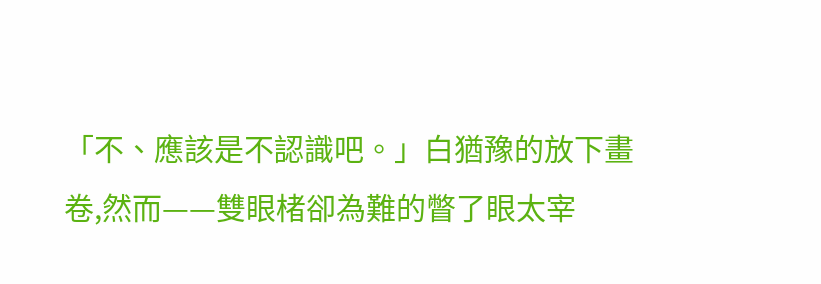「不、應該是不認識吧。」白猶豫的放下畫卷,然而——雙眼楮卻為難的瞥了眼太宰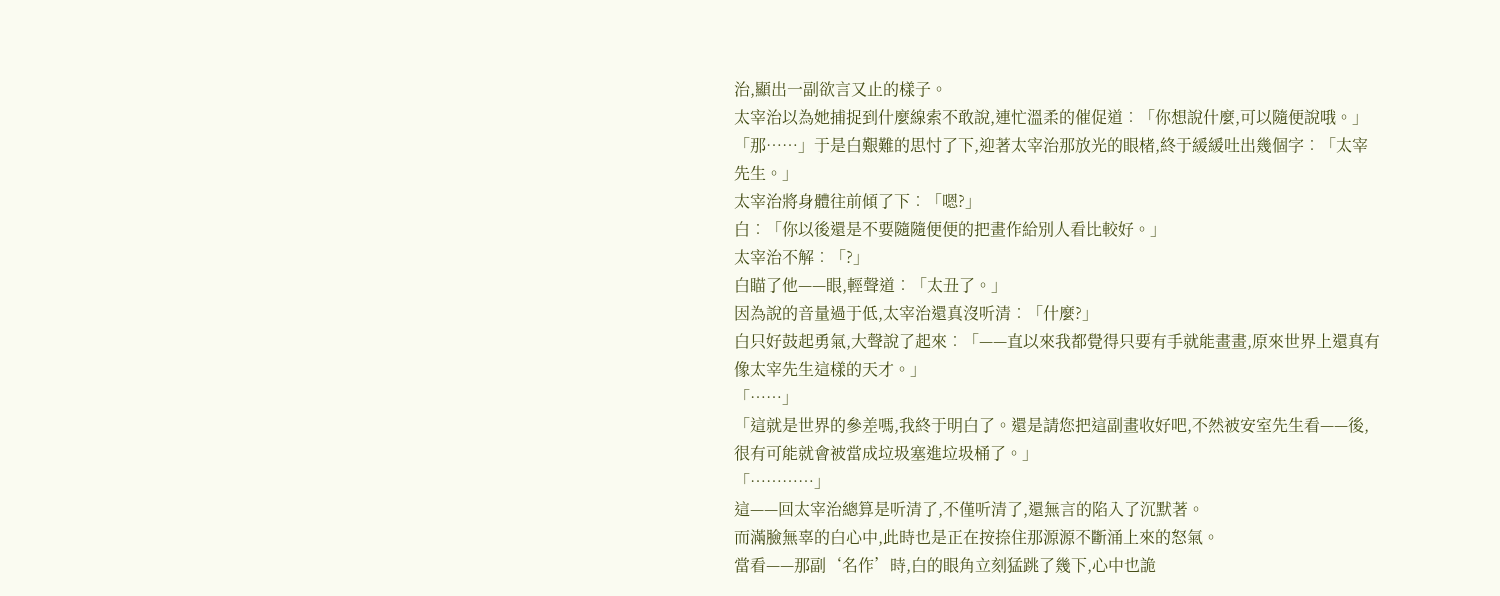治,顯出一副欲言又止的樣子。
太宰治以為她捕捉到什麼線索不敢說,連忙溫柔的催促道︰「你想說什麼,可以隨便說哦。」
「那……」于是白艱難的思忖了下,迎著太宰治那放光的眼楮,終于緩緩吐出幾個字︰「太宰先生。」
太宰治將身體往前傾了下︰「嗯?」
白︰「你以後還是不要隨隨便便的把畫作給別人看比較好。」
太宰治不解︰「?」
白瞄了他——眼,輕聲道︰「太丑了。」
因為說的音量過于低,太宰治還真沒听清︰「什麼?」
白只好鼓起勇氣,大聲說了起來︰「——直以來我都覺得只要有手就能畫畫,原來世界上還真有像太宰先生這樣的天才。」
「……」
「這就是世界的參差嗎,我終于明白了。還是請您把這副畫收好吧,不然被安室先生看——後,很有可能就會被當成垃圾塞進垃圾桶了。」
「…………」
這——回太宰治總算是听清了,不僅听清了,還無言的陷入了沉默著。
而滿臉無辜的白心中,此時也是正在按捺住那源源不斷涌上來的怒氣。
當看——那副‘名作’時,白的眼角立刻猛跳了幾下,心中也詭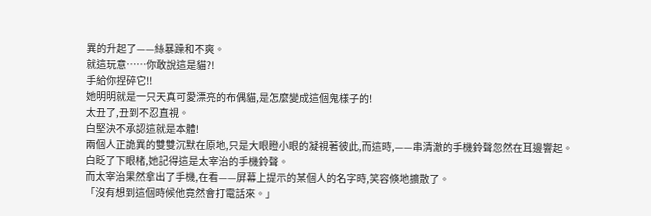異的升起了——絲暴躁和不爽。
就這玩意……你敢說這是貓?!
手給你捏碎它!!
她明明就是一只天真可愛漂亮的布偶貓,是怎麼變成這個鬼樣子的!
太丑了,丑到不忍直視。
白堅決不承認這就是本體!
兩個人正詭異的雙雙沉默在原地,只是大眼瞪小眼的凝視著彼此,而這時,——串清澈的手機鈴聲忽然在耳邊響起。
白眨了下眼楮,她記得這是太宰治的手機鈴聲。
而太宰治果然拿出了手機,在看——屏幕上提示的某個人的名字時,笑容倏地擴散了。
「沒有想到這個時候他竟然會打電話來。」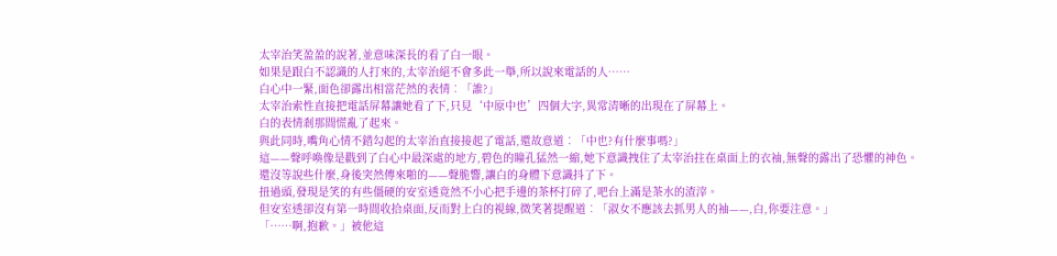太宰治笑盈盈的說著,並意味深長的看了白一眼。
如果是跟白不認識的人打來的,太宰治絕不會多此一舉,所以說來電話的人……
白心中一緊,面色卻露出相當茫然的表情︰「誰?」
太宰治索性直接把電話屏幕讓她看了下,只見‘中原中也’四個大字,異常清晰的出現在了屏幕上。
白的表情剎那間慌亂了起來。
與此同時,嘴角心情不錯勾起的太宰治直接接起了電話,還故意道︰「中也?有什麼事嗎?」
這——聲呼喚像是戳到了白心中最深處的地方,碧色的瞳孔猛然一縮,她下意識拽住了太宰治拄在桌面上的衣袖,無聲的露出了恐懼的神色。
還沒等說些什麼,身後突然傳來啪的——聲脆響,讓白的身體下意識抖了下。
扭過頭,發現是笑的有些僵硬的安室透竟然不小心把手邊的茶杯打碎了,吧台上滿是茶水的渣滓。
但安室透卻沒有第一時間收拾桌面,反而對上白的視線,微笑著提醒道︰「淑女不應該去抓男人的袖——,白,你要注意。」
「……啊,抱歉。」被他這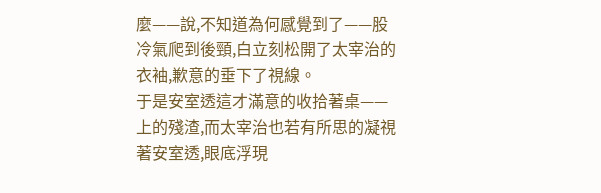麼——說,不知道為何感覺到了——股冷氣爬到後頸,白立刻松開了太宰治的衣袖,歉意的垂下了視線。
于是安室透這才滿意的收拾著桌——上的殘渣,而太宰治也若有所思的凝視著安室透,眼底浮現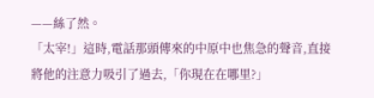——絲了然。
「太宰!」這時,電話那頭傳來的中原中也焦急的聲音,直接將他的注意力吸引了過去,「你現在在哪里?」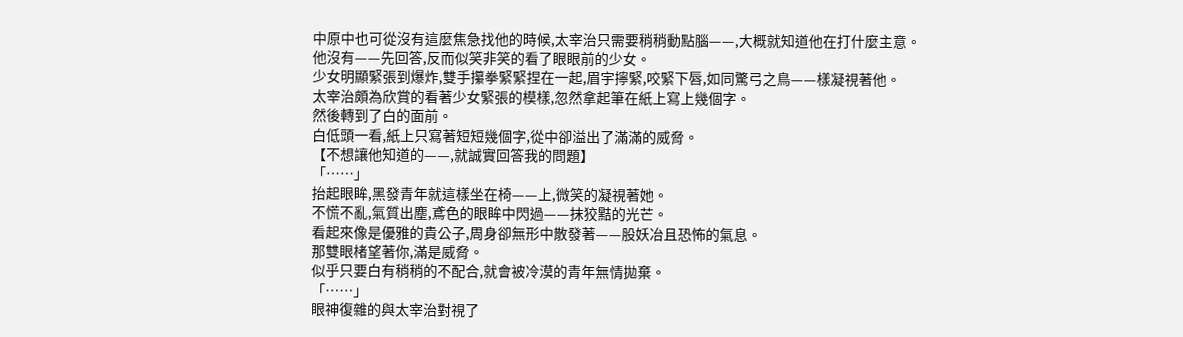中原中也可從沒有這麼焦急找他的時候,太宰治只需要稍稍動點腦——,大概就知道他在打什麼主意。
他沒有——先回答,反而似笑非笑的看了眼眼前的少女。
少女明顯緊張到爆炸,雙手攥拳緊緊捏在一起,眉宇擰緊,咬緊下唇,如同驚弓之鳥——樣凝視著他。
太宰治頗為欣賞的看著少女緊張的模樣,忽然拿起筆在紙上寫上幾個字。
然後轉到了白的面前。
白低頭一看,紙上只寫著短短幾個字,從中卻溢出了滿滿的威脅。
【不想讓他知道的——,就誠實回答我的問題】
「……」
抬起眼眸,黑發青年就這樣坐在椅——上,微笑的凝視著她。
不慌不亂,氣質出塵,鳶色的眼眸中閃過——抹狡黠的光芒。
看起來像是優雅的貴公子,周身卻無形中散發著——股妖冶且恐怖的氣息。
那雙眼楮望著你,滿是威脅。
似乎只要白有稍稍的不配合,就會被冷漠的青年無情拋棄。
「……」
眼神復雜的與太宰治對視了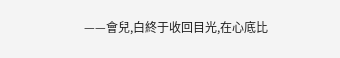——會兒,白終于收回目光,在心底比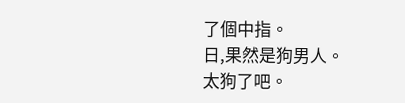了個中指。
日,果然是狗男人。
太狗了吧。